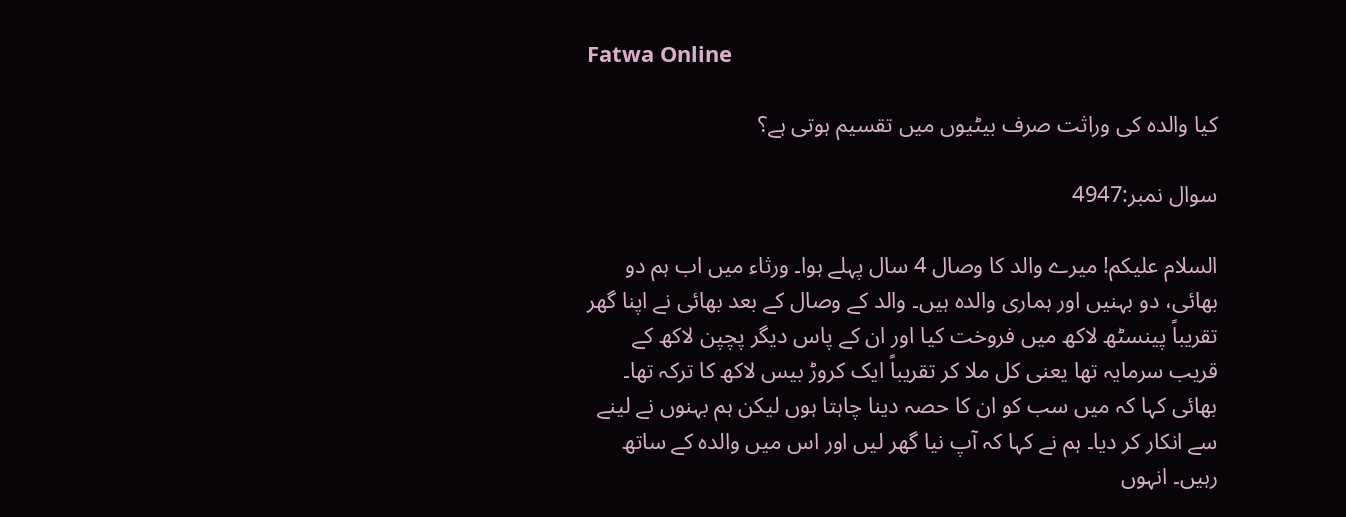Fatwa Online

کیا والدہ کی وراثت صرف بیٹیوں میں‌ تقسیم ہوتی ہے؟

سوال نمبر:4947

السلام علیکم! میرے والد کا وصال 4 سال پہلے ہوا۔ ورثاء میں‌ اب ہم دو بھائی، دو بہنیں اور ہماری والدہ ہیں۔ والد کے وصال کے بعد بھائی نے اپنا گھر تقریباً پینسٹھ لاکھ میں‌ فروخت کیا اور ان کے پاس دیگر پچپن لاکھ کے قریب سرمایہ تھا یعنی کل ملا کر تقریباً ایک کروڑ بیس لاکھ کا ترکہ تھا۔ بھائی کہا کہ میں‌ سب کو ان کا حصہ دینا چاہتا ہوں‌ لیکن ہم بہنوں‌ نے لینے سے انکار کر دیا۔ ہم نے کہا کہ آپ نیا گھر لیں اور اس میں‌ والدہ کے ساتھ رہیں۔ انہوں‌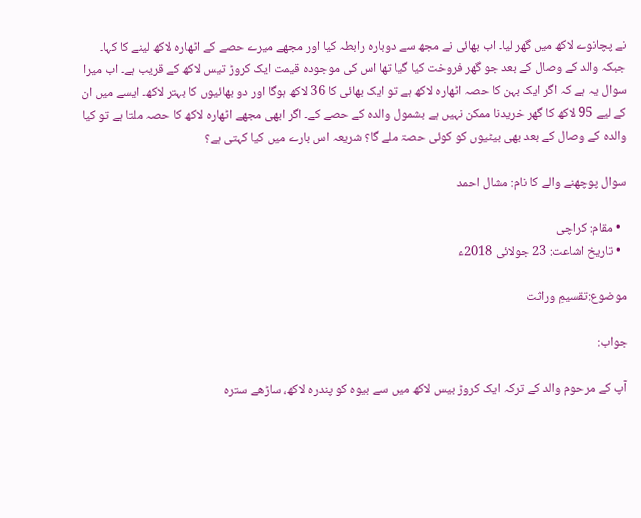نے پچانوے لاکھ میں گھر لیا۔ اب بھائی نے مجھ سے دوبارہ رابطہ کیا اور مجھے میرے حصے کے اٹھارہ لاکھ لینے کا کہا۔ جبکہ والد کے وصال کے بعد جو گھر فروخت کیا گیا تھا اس کی موجودہ قیمت ایک کروڑ تیس لاکھ کے قریب ہے۔ اب میرا سوال یہ ہے کہ اگر ایک بہن کا حصہ اٹھارہ لاکھ ہے تو ایک بھائی کا 36 لاکھ ہوگا اور دو بھائیوں‌ کا بہتر لاکھ۔ ایسے میں ان کے لیے 95 لاکھ کا گھر خریدنا ممکن نہیں ہے بشمول والدہ کے حصے کے۔ اگر ابھی مجھے اٹھارہ لاکھ کا حصہ ملتا ہے تو کیا والدہ کے وصال کے بعد بھی بیٹیوں‌ کو کوئی حصۃ ملے گا؟ شریعہ اس بارے میں کیا کہتی ہے؟

سوال پوچھنے والے کا نام: مشال احمد

  • مقام: کراچی
  • تاریخ اشاعت: 23 جولائی 2018ء

موضوع:تقسیمِ وراثت

جواب:

آپ کے مرحوم والد کے ترکہ ایک کروڑ بیس لاکھ میں سے بیوہ کو پندرہ لاکھ، ساڑھے سترہ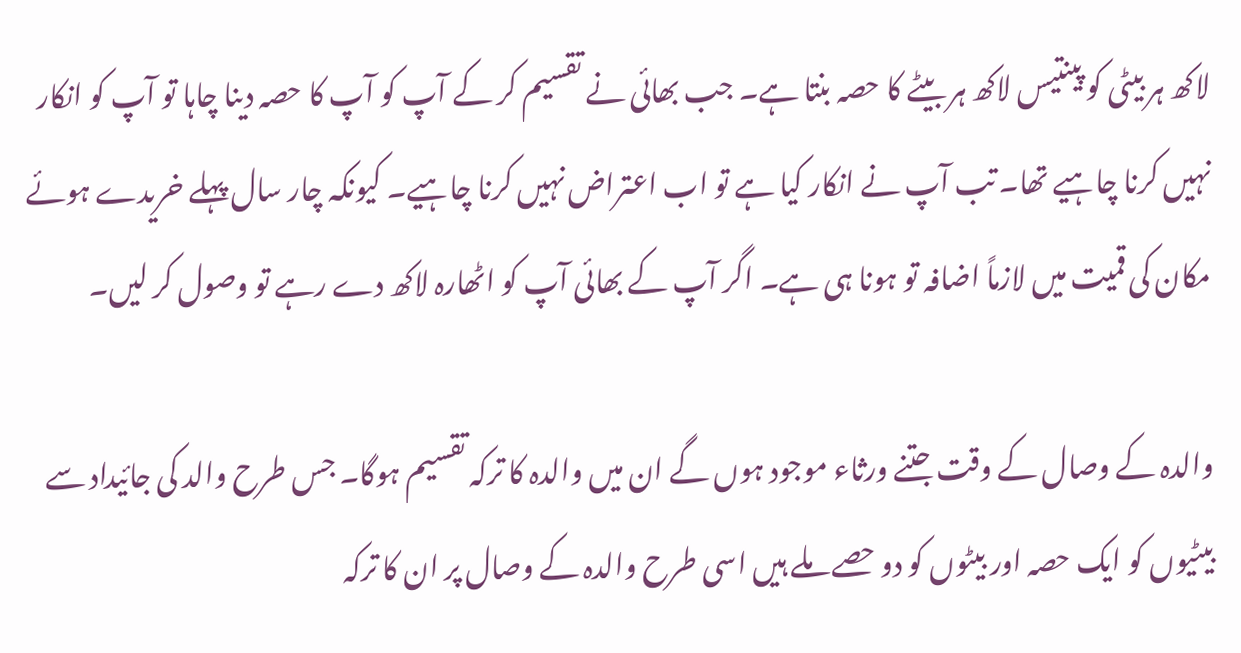لاکھ ہر بیٹی کو پینتیس لاکھ ہر بیٹے کا حصہ بنتا ہے۔ جب بھائی نے تقسیم کر کے آپ کو آپ کا حصہ دینا چاہا تو آپ کو انکار نہیں کرنا چاہیے تھا۔ تب آپ نے انکار کیا ہے تو اب اعتراض نہیں کرنا چاہیے۔ کیونکہ چار سال پہلے خریدے ہوئے مکان کی قمیت میں لازماً اضافہ تو ہونا ہی ہے۔ اگر آپ کے بھائی آپ کو اٹھارہ لاکھ دے رہے تو وصول کر لیں۔

والدہ کے وصال کے وقت جتنے ورثاء موجود ہوں گے ان میں والدہ کا ترکہ تقسیم ہوگا۔ جس طرح والد کی جائیداد سے بیٹیوں کو ایک حصہ اور بیٹوں کو دو حصے ملے ہیں اسی طرح والدہ کے وصال پر ان کا ترکہ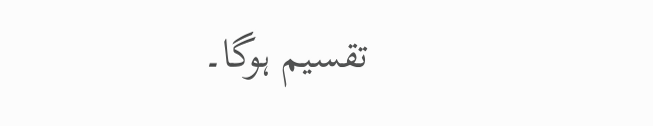تقسیم ہوگا۔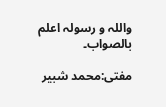واللہ و رسولہ اعلم بالصواب۔

مفتی:محمد شبیر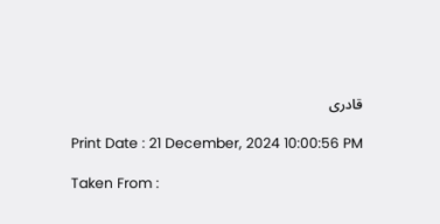قادری

Print Date : 21 December, 2024 10:00:56 PM

Taken From :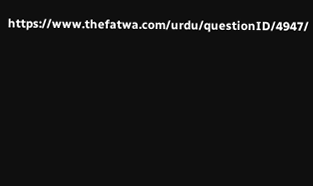https://www.thefatwa.com/urdu/questionID/4947/